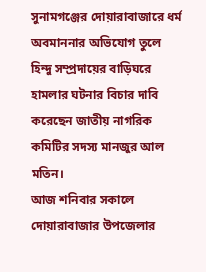সুনামগঞ্জের দোয়ারাবাজারে ধর্ম অবমাননার অভিযোগ তুলে হিন্দু সম্প্রদায়ের বাড়িঘরে হামলার ঘটনার বিচার দাবি করেছেন জাতীয় নাগরিক কমিটির সদস্য মানজুর আল মতিন।
আজ শনিবার সকালে দোয়ারাবাজার উপজেলার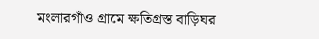মংলারগাঁও গ্রামে ক্ষতিগ্রস্ত বাড়িঘর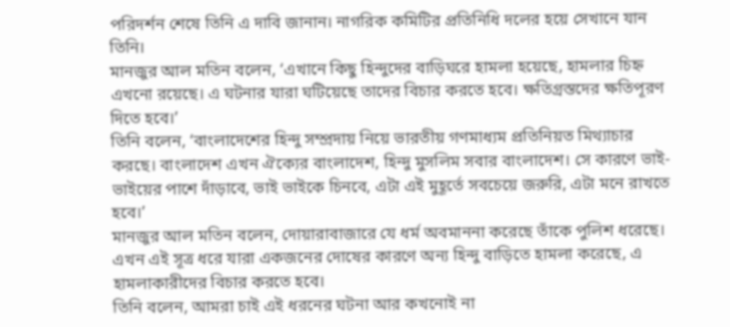পরিদর্শন শেষে তিনি এ দাবি জানান। নাগরিক কমিটির প্রতিনিধি দলের হয়ে সেখানে যান তিনি।
মানজুর আল মতিন বলেন, ‘এখানে কিছু হিন্দুদের বাড়িঘরে হামলা হয়েছে, হামলার চিহ্ন এখনো রয়েছে। এ ঘটনার যারা ঘটিয়েছে তাদের বিচার করতে হবে। ক্ষতিগ্রস্তদের ক্ষতিপূরণ দিতে হবে।’
তিনি বলেন, ‘বাংলাদেশের হিন্দু সম্প্রদায় নিয়ে ভারতীয় গণমাধ্যম প্রতিনিয়ত মিথ্যাচার করছে। বাংলাদেশ এখন ঐক্যের বাংলাদেশ, হিন্দু মুসলিম সবার বাংলাদেশ। সে কারণে ভাই- ভাইয়ের পাশে দাঁড়াবে, ভাই ভাইকে চিনবে, এটা এই মুহূর্তে সবচেয়ে জরুরি, এটা মনে রাখতে হবে।’
মানজুর আল মতিন বলেন, দোয়ারাবাজারে যে ধর্ম অবমাননা করেছে তাঁকে পুলিশ ধরেছে। এখন এই সূত্র ধরে যারা একজনের দোষের কারণে অন্য হিন্দু বাড়িতে হামলা করেছে, এ হামলাকারীদের বিচার করতে হবে।
তিনি বলেন, আমরা চাই এই ধরনের ঘটনা আর কখনোই না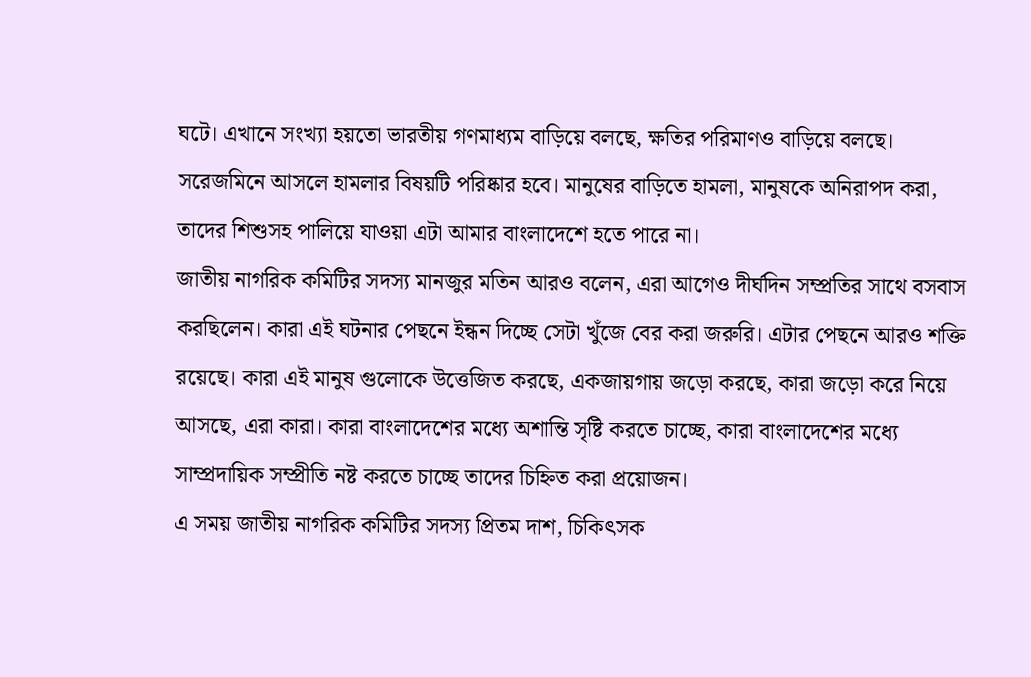ঘটে। এখানে সংখ্যা হয়তো ভারতীয় গণমাধ্যম বাড়িয়ে বলছে, ক্ষতির পরিমাণও বাড়িয়ে বলছে। সরেজমিনে আসলে হামলার বিষয়টি পরিষ্কার হবে। মানুষের বাড়িতে হামলা, মানুষকে অনিরাপদ করা, তাদের শিশুসহ পালিয়ে যাওয়া এটা আমার বাংলাদেশে হতে পারে না।
জাতীয় নাগরিক কমিটির সদস্য মানজুর মতিন আরও বলেন, এরা আগেও দীর্ঘদিন সম্প্রতির সাথে বসবাস করছিলেন। কারা এই ঘটনার পেছনে ইন্ধন দিচ্ছে সেটা খুঁজে বের করা জরুরি। এটার পেছনে আরও শক্তি রয়েছে। কারা এই মানুষ গুলোকে উত্তেজিত করছে, একজায়গায় জড়ো করছে, কারা জড়ো করে নিয়ে আসছে, এরা কারা। কারা বাংলাদেশের মধ্যে অশান্তি সৃষ্টি করতে চাচ্ছে, কারা বাংলাদেশের মধ্যে সাম্প্রদায়িক সম্প্রীতি নষ্ট করতে চাচ্ছে তাদের চিহ্নিত করা প্রয়োজন।
এ সময় জাতীয় নাগরিক কমিটির সদস্য প্রিতম দাশ, চিকিৎসক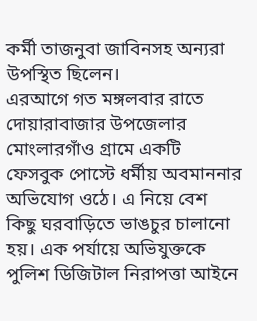কর্মী তাজনুবা জাবিনসহ অন্যরা উপস্থিত ছিলেন।
এরআগে গত মঙ্গলবার রাতে দোয়ারাবাজার উপজেলার মোংলারগাঁও গ্রামে একটি ফেসবুক পোস্টে ধর্মীয় অবমাননার অভিযোগ ওঠে। এ নিয়ে বেশ কিছু ঘরবাড়িতে ভাঙচুর চালানো হয়। এক পর্যায়ে অভিযুক্তকে পুলিশ ডিজিটাল নিরাপত্তা আইনে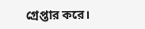গ্রেপ্তার করে।